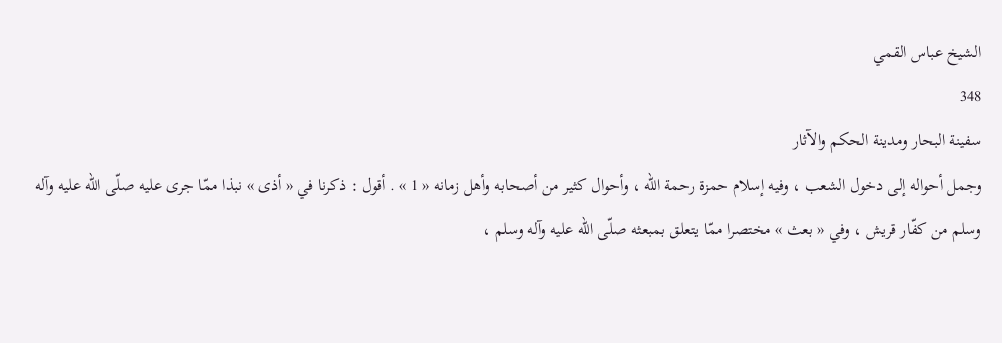الشيخ عباس القمي
348
سفينة البحار ومدينة الحكم والآثار
وجمل أحواله إلى دخول الشعب ، وفيه إسلام حمزة رحمة اللّه ، وأحوال كثير من أصحابه وأهل زمانه « 1 » . أقول : ذكرنا في « أذى » نبذا ممّا جرى عليه صلّى اللّه عليه وآله وسلم من كفّار قريش ، وفي « بعث » مختصرا ممّا يتعلق بمبعثه صلّى اللّه عليه وآله وسلم ،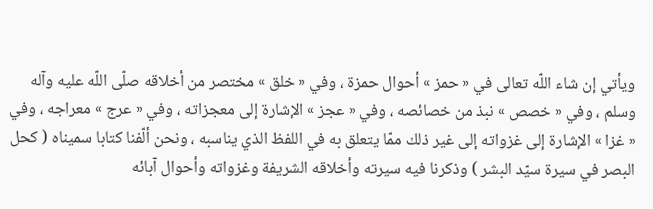ويأتي إن شاء اللّه تعالى في « حمز » أحوال حمزة ، وفي « خلق » مختصر من أخلاقه صلّى اللّه عليه وآله وسلم ، وفي « خصص » نبذ من خصائصه ، وفي « عجز » الإشارة إلى معجزاته ، وفي « عرج » معراجه ، وفي « غزا » الإشارة إلى غزواته إلى غير ذلك ممّا يتعلق به في اللفظ الذي يناسبه ، ونحن ألّفنا كتابا سميناه ( كحل البصر في سيرة سيّد البشر ) وذكرنا فيه سيرته وأخلاقه الشريفة وغزواته وأحوال آبائه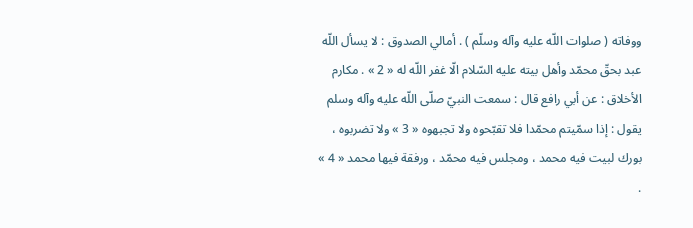ووفاته ( صلوات اللّه عليه وآله وسلّم ) . أمالي الصدوق : لا يسأل اللّه عبد بحقّ محمّد وأهل بيته عليه السّلام الّا غفر اللّه له « 2 » . مكارم الأخلاق : عن أبي رافع قال : سمعت النبيّ صلّى اللّه عليه وآله وسلم يقول : إذا سمّيتم محمّدا فلا تقبّحوه ولا تجبهوه « 3 » ولا تضربوه ، بورك لبيت فيه محمد ، ومجلس فيه محمّد ، ورفقة فيها محمد « 4 » .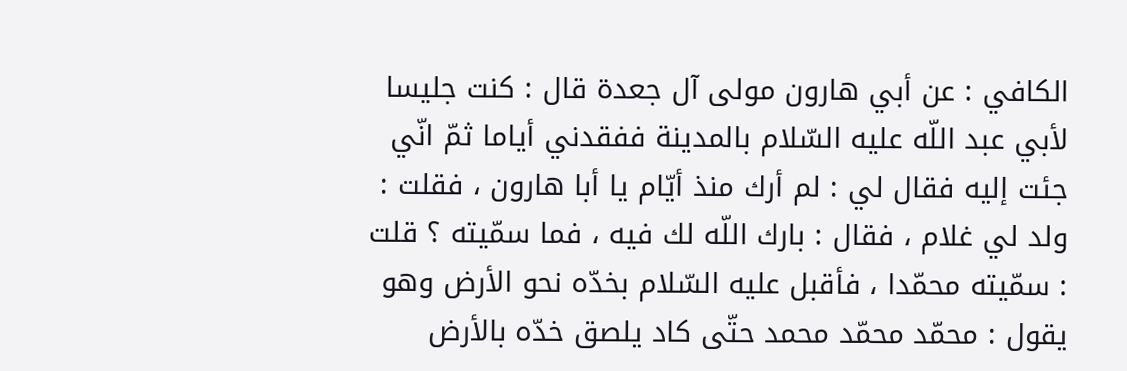الكافي : عن أبي هارون مولى آل جعدة قال : كنت جليسا لأبي عبد اللّه عليه السّلام بالمدينة ففقدني أياما ثمّ انّي جئت إليه فقال لي : لم أرك منذ أيّام يا أبا هارون ، فقلت : ولد لي غلام ، فقال : بارك اللّه لك فيه ، فما سمّيته ؟ قلت : سمّيته محمّدا ، فأقبل عليه السّلام بخدّه نحو الأرض وهو يقول : محمّد محمّد محمد حتّى كاد يلصق خدّه بالأرض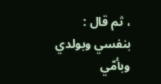، ثم قال : بنفسي وبولدي وبأمّي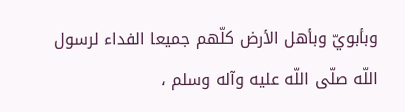وبأبويّ وبأهل الأرض كلّهم جميعا الفداء لرسول اللّه صلّى اللّه عليه وآله وسلم ،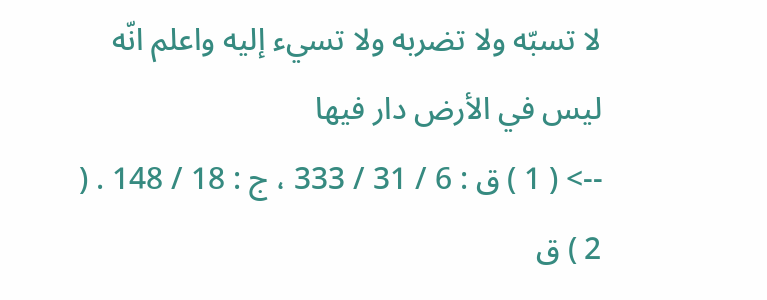لا تسبّه ولا تضربه ولا تسيء إليه واعلم انّه ليس في الأرض دار فيها
--> ( 1 ) ق : 6 / 31 / 333 ، ج : 18 / 148 . ( 2 ) ق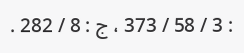: 3 / 58 / 373 ، ج : 8 / 282 .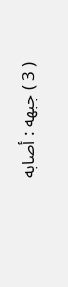( 3 ) جبهه : أصابه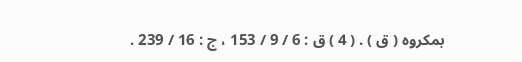بمكروه ( ق ) . ( 4 ) ق : 6 / 9 / 153 ، ج : 16 / 239 .